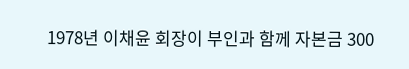1978년 이채윤 회장이 부인과 함께 자본금 300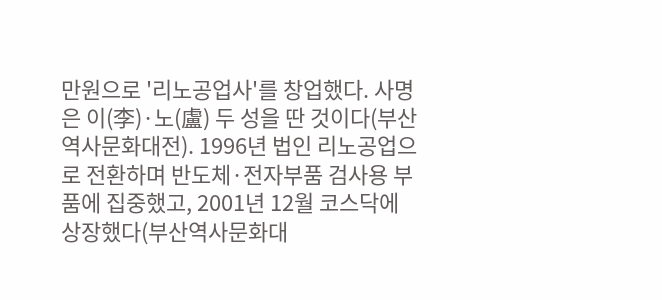만원으로 '리노공업사'를 창업했다. 사명은 이(李)·노(盧) 두 성을 딴 것이다(부산역사문화대전). 1996년 법인 리노공업으로 전환하며 반도체·전자부품 검사용 부품에 집중했고, 2001년 12월 코스닥에 상장했다(부산역사문화대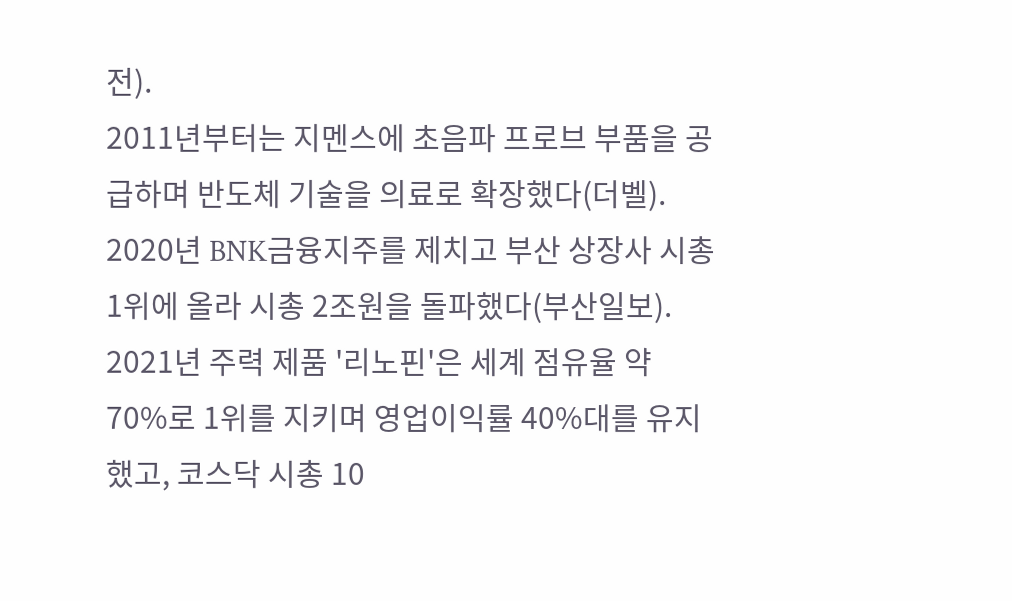전).
2011년부터는 지멘스에 초음파 프로브 부품을 공급하며 반도체 기술을 의료로 확장했다(더벨). 2020년 BNK금융지주를 제치고 부산 상장사 시총 1위에 올라 시총 2조원을 돌파했다(부산일보).
2021년 주력 제품 '리노핀'은 세계 점유율 약 70%로 1위를 지키며 영업이익률 40%대를 유지했고, 코스닥 시총 10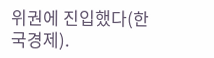위권에 진입했다(한국경제).